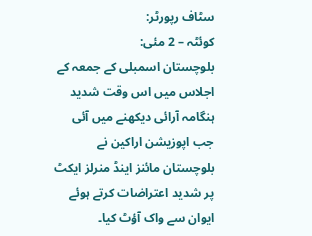سٹاف رپورٹر:
کوئٹہ – 2 مئی:
بلوچستان اسمبلی کے جمعہ کے اجلاس میں اس وقت شدید ہنگامہ آرائی دیکھنے میں آئی جب اپوزیشن اراکین نے بلوچستان مائنز اینڈ منرلز ایکٹ پر شدید اعتراضات کرتے ہوئے ایوان سے واک آؤٹ کیا۔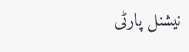نیشنل پارٹی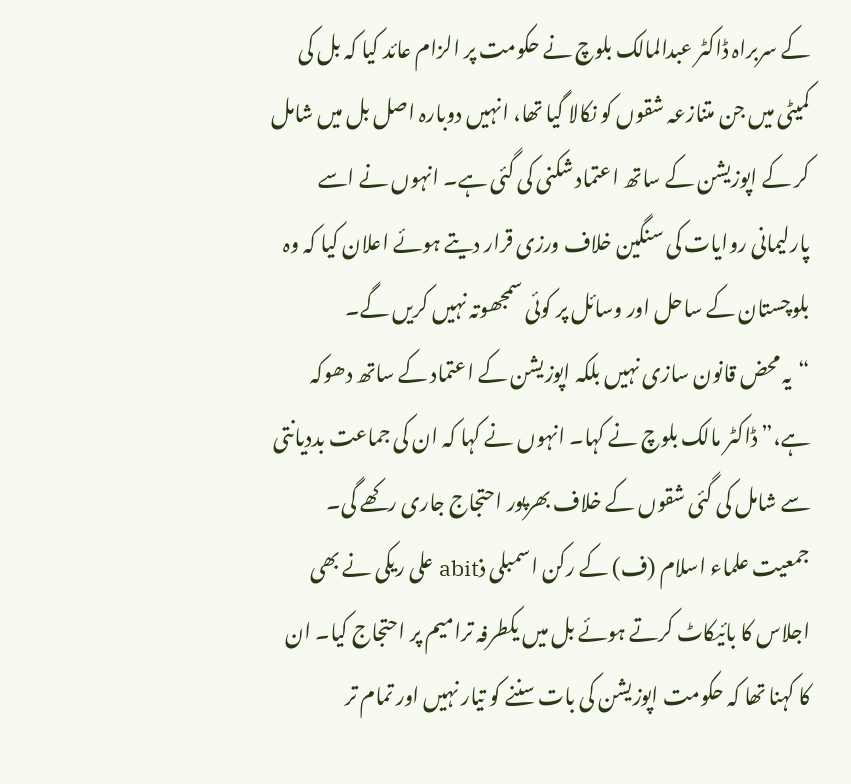کے سربراہ ڈاکٹر عبدالمالک بلوچ نے حکومت پر الزام عائد کیا کہ بل کی کمیٹی میں جن متنازعہ شقوں کو نکالا گیا تھا، انہیں دوبارہ اصل بل میں شامل کر کے اپوزیشن کے ساتھ اعتماد شکنی کی گئی ہے۔ انہوں نے اسے پارلیمانی روایات کی سنگین خلاف ورزی قرار دیتے ہوئے اعلان کیا کہ وہ بلوچستان کے ساحل اور وسائل پر کوئی سمجھوتہ نہیں کریں گے۔
“یہ محض قانون سازی نہیں بلکہ اپوزیشن کے اعتماد کے ساتھ دھوکہ ہے،” ڈاکٹر مالک بلوچ نے کہا۔ انہوں نے کہا کہ ان کی جماعت بددیانتی سے شامل کی گئی شقوں کے خلاف بھرپور احتجاج جاری رکھے گی۔
جمعیت علماء اسلام (ف) کے رکن اسمبلی ذabit علی ریکی نے بھی اجلاس کا بائیکاٹ کرتے ہوئے بل میں یکطرفہ ترامیم پر احتجاج کیا۔ ان کا کہنا تھا کہ حکومت اپوزیشن کی بات سننے کو تیار نہیں اور تمام تر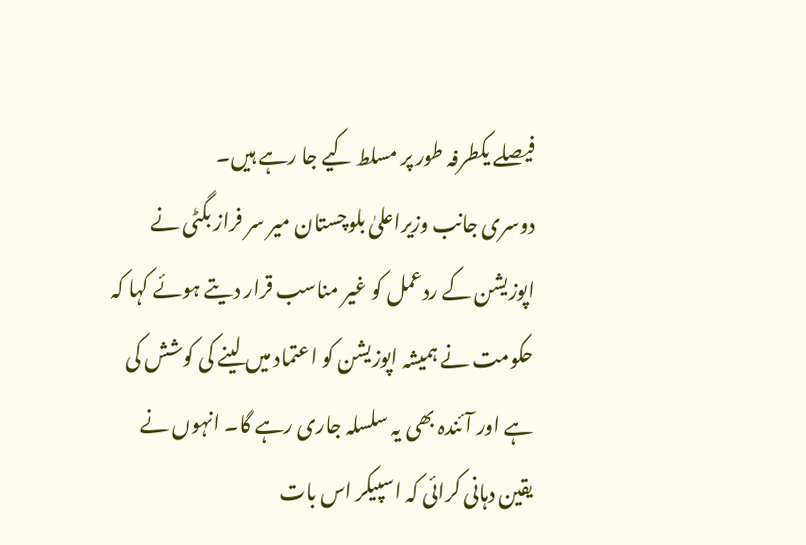فیصلے یکطرفہ طور پر مسلط کیے جا رہے ہیں۔
دوسری جانب وزیراعلیٰ بلوچستان میر سر فراز بگٹی نے اپوزیشن کے ردعمل کو غیر مناسب قرار دیتے ہوئے کہا کہ حکومت نے ہمیشہ اپوزیشن کو اعتماد میں لینے کی کوشش کی ہے اور آئندہ بھی یہ سلسلہ جاری رہے گا۔ انہوں نے یقین دہانی کرائی کہ اسپیکر اس بات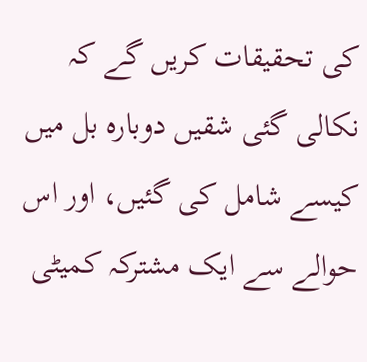کی تحقیقات کریں گے کہ نکالی گئی شقیں دوبارہ بل میں کیسے شامل کی گئیں، اور اس حوالے سے ایک مشترکہ کمیٹی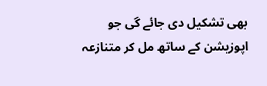بھی تشکیل دی جائے گی جو اپوزیشن کے ساتھ مل کر متنازعہ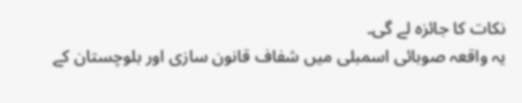نکات کا جائزہ لے گی۔
یہ واقعہ صوبائی اسمبلی میں شفاف قانون سازی اور بلوچستان کے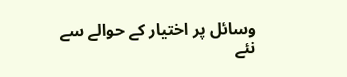وسائل پر اختیار کے حوالے سے نئے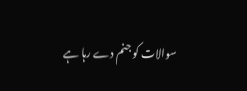سوالات کو جنم دے رہا ہے